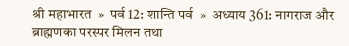श्री महाभारत  »  पर्व 12: शान्ति पर्व  »  अध्याय 361: नागराज और ब्राह्मणका परस्पर मिलन तथा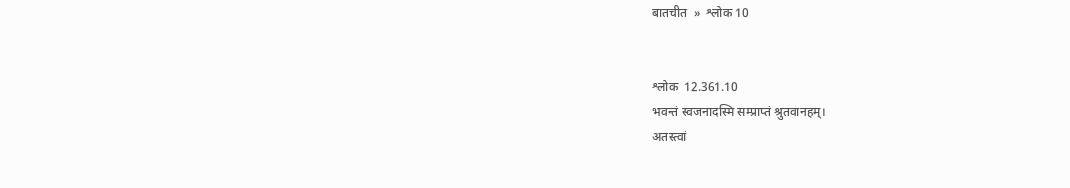बातचीत  »  श्लोक 10


श्लोक  12.361.10
भवन्तं स्वजनादस्मि सम्प्राप्तं श्रुतवानहम्।
अतस्त्वां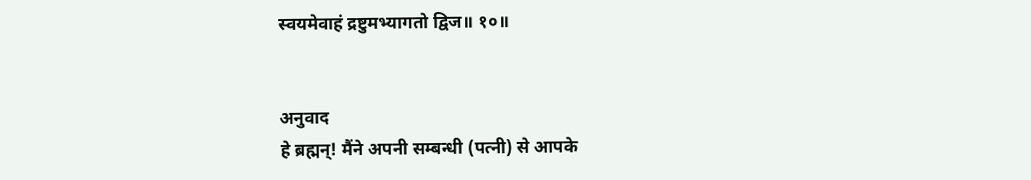स्वयमेवाहं द्रष्टुमभ्यागतो द्विज॥ १०॥


अनुवाद
हे ब्रह्मन्! मैंने अपनी सम्बन्धी (पत्नी) से आपके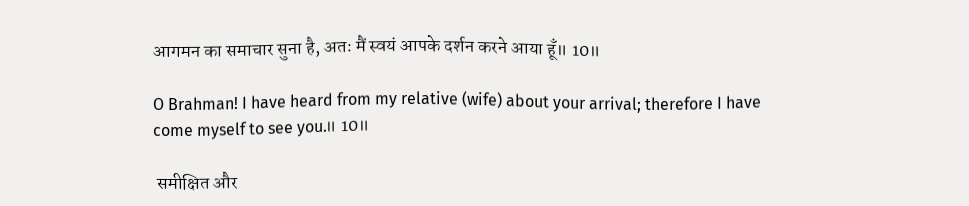आगमन का समाचार सुना है, अतः मैं स्वयं आपके दर्शन करने आया हूँ॥ 10॥

O Brahman! I have heard from my relative (wife) about your arrival; therefore I have come myself to see you.॥ 10॥

 समीक्षित और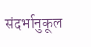संदर्भानुकूल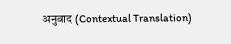अनुवाद (Contextual Translation)